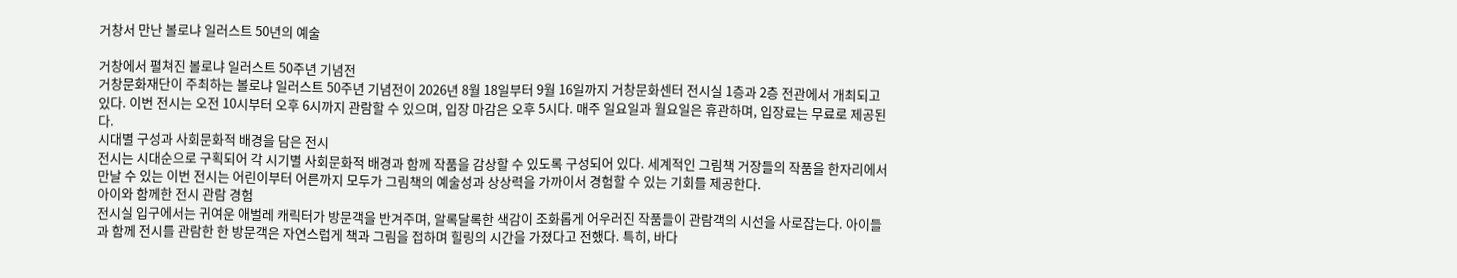거창서 만난 볼로냐 일러스트 50년의 예술

거창에서 펼쳐진 볼로냐 일러스트 50주년 기념전
거창문화재단이 주최하는 볼로냐 일러스트 50주년 기념전이 2026년 8월 18일부터 9월 16일까지 거창문화센터 전시실 1층과 2층 전관에서 개최되고 있다. 이번 전시는 오전 10시부터 오후 6시까지 관람할 수 있으며, 입장 마감은 오후 5시다. 매주 일요일과 월요일은 휴관하며, 입장료는 무료로 제공된다.
시대별 구성과 사회문화적 배경을 담은 전시
전시는 시대순으로 구획되어 각 시기별 사회문화적 배경과 함께 작품을 감상할 수 있도록 구성되어 있다. 세계적인 그림책 거장들의 작품을 한자리에서 만날 수 있는 이번 전시는 어린이부터 어른까지 모두가 그림책의 예술성과 상상력을 가까이서 경험할 수 있는 기회를 제공한다.
아이와 함께한 전시 관람 경험
전시실 입구에서는 귀여운 애벌레 캐릭터가 방문객을 반겨주며, 알록달록한 색감이 조화롭게 어우러진 작품들이 관람객의 시선을 사로잡는다. 아이들과 함께 전시를 관람한 한 방문객은 자연스럽게 책과 그림을 접하며 힐링의 시간을 가졌다고 전했다. 특히, 바다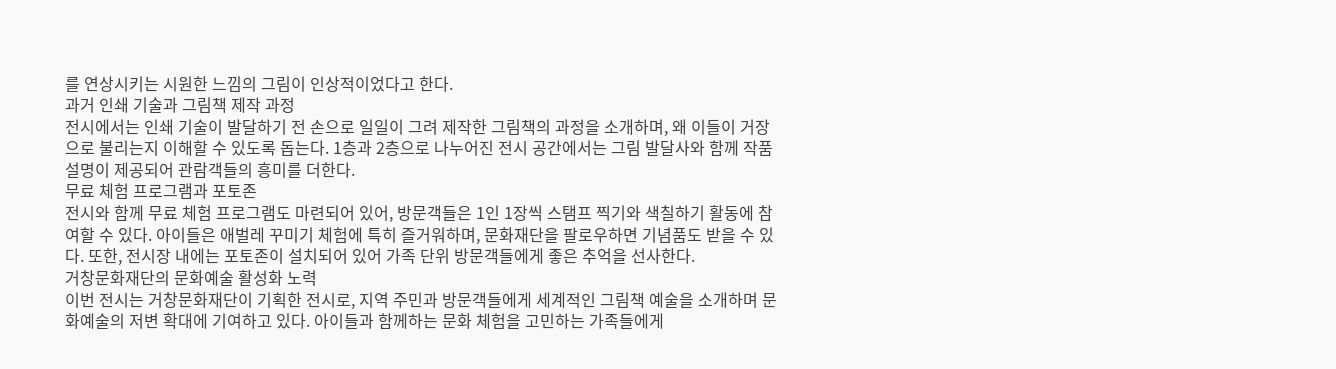를 연상시키는 시원한 느낌의 그림이 인상적이었다고 한다.
과거 인쇄 기술과 그림책 제작 과정
전시에서는 인쇄 기술이 발달하기 전 손으로 일일이 그려 제작한 그림책의 과정을 소개하며, 왜 이들이 거장으로 불리는지 이해할 수 있도록 돕는다. 1층과 2층으로 나누어진 전시 공간에서는 그림 발달사와 함께 작품 설명이 제공되어 관람객들의 흥미를 더한다.
무료 체험 프로그램과 포토존
전시와 함께 무료 체험 프로그램도 마련되어 있어, 방문객들은 1인 1장씩 스탬프 찍기와 색칠하기 활동에 참여할 수 있다. 아이들은 애벌레 꾸미기 체험에 특히 즐거워하며, 문화재단을 팔로우하면 기념품도 받을 수 있다. 또한, 전시장 내에는 포토존이 설치되어 있어 가족 단위 방문객들에게 좋은 추억을 선사한다.
거창문화재단의 문화예술 활성화 노력
이번 전시는 거창문화재단이 기획한 전시로, 지역 주민과 방문객들에게 세계적인 그림책 예술을 소개하며 문화예술의 저변 확대에 기여하고 있다. 아이들과 함께하는 문화 체험을 고민하는 가족들에게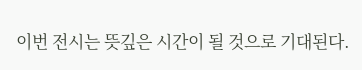이번 전시는 뜻깊은 시간이 될 것으로 기대된다.